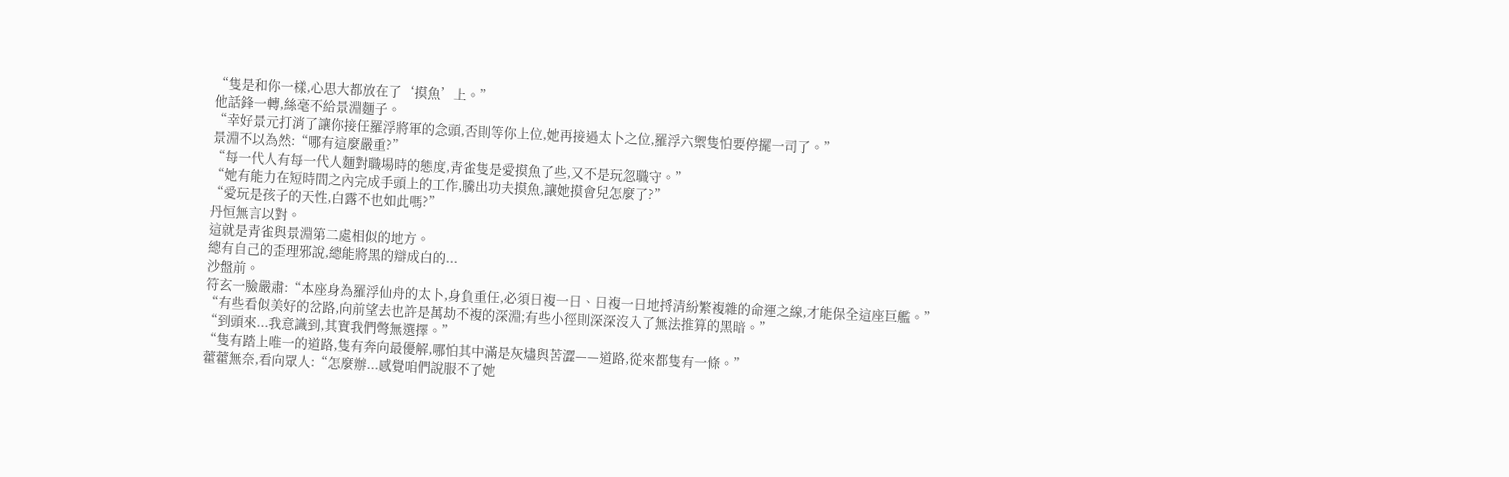“隻是和你一樣,心思大都放在了‘摸魚’上。”
他話鋒一轉,絲毫不給景淵麵子。
“幸好景元打消了讓你接任羅浮將軍的念頭,否則等你上位,她再接過太卜之位,羅浮六禦隻怕要停擺一司了。”
景淵不以為然:“哪有這麼嚴重?”
“每一代人有每一代人麵對職場時的態度,青雀隻是愛摸魚了些,又不是玩忽職守。”
“她有能力在短時間之內完成手頭上的工作,騰出功夫摸魚,讓她摸會兒怎麼了?”
“愛玩是孩子的天性,白露不也如此嗎?”
丹恒無言以對。
這就是青雀與景淵第二處相似的地方。
總有自己的歪理邪說,總能將黑的辯成白的...
沙盤前。
符玄一臉嚴肅:“本座身為羅浮仙舟的太卜,身負重任,必須日複一日、日複一日地捋清紛繁複雜的命運之線,才能保全這座巨艦。”
“有些看似美好的岔路,向前望去也許是萬劫不複的深淵;有些小徑則深深沒入了無法推算的黑暗。”
“到頭來...我意識到,其實我們彆無選擇。”
“隻有踏上唯一的道路,隻有奔向最優解,哪怕其中滿是灰燼與苦澀——道路,從來都隻有一條。”
藿藿無奈,看向眾人:“怎麼辦...感覺咱們說服不了她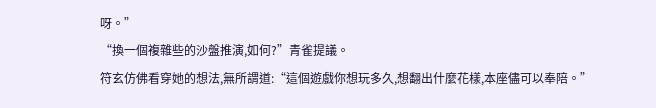呀。”
“換一個複雜些的沙盤推演,如何?”青雀提議。
符玄仿佛看穿她的想法,無所謂道:“這個遊戲你想玩多久,想翻出什麼花樣,本座儘可以奉陪。”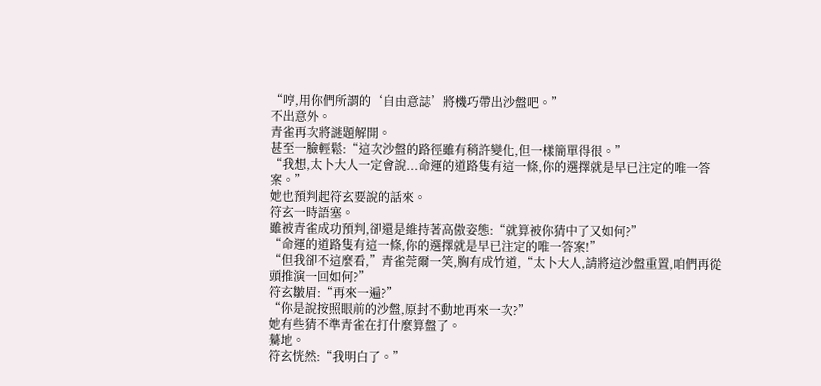“哼,用你們所謂的‘自由意誌’將機巧帶出沙盤吧。”
不出意外。
青雀再次將謎題解開。
甚至一臉輕鬆:“這次沙盤的路徑雖有稍許變化,但一樣簡單得很。”
“我想,太卜大人一定會說...命運的道路隻有這一條,你的選擇就是早已注定的唯一答案。”
她也預判起符玄要說的話來。
符玄一時語塞。
雖被青雀成功預判,卻還是維持著高傲姿態:“就算被你猜中了又如何?”
“命運的道路隻有這一條,你的選擇就是早已注定的唯一答案!”
“但我卻不這麼看,”青雀莞爾一笑,胸有成竹道,“太卜大人,請將這沙盤重置,咱們再從頭推演一回如何?”
符玄皺眉:“再來一遍?”
“你是說按照眼前的沙盤,原封不動地再來一次?”
她有些猜不準青雀在打什麼算盤了。
驀地。
符玄恍然:“我明白了。”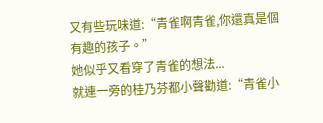又有些玩味道:“青雀啊青雀,你還真是個有趣的孩子。”
她似乎又看穿了青雀的想法...
就連一旁的桂乃芬都小聲勸道:“青雀小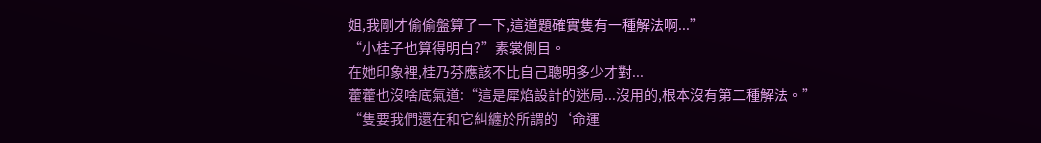姐,我剛才偷偷盤算了一下,這道題確實隻有一種解法啊...”
“小桂子也算得明白?”素裳側目。
在她印象裡,桂乃芬應該不比自己聰明多少才對...
藿藿也沒啥底氣道:“這是犀焰設計的迷局...沒用的,根本沒有第二種解法。”
“隻要我們還在和它糾纏於所謂的‘命運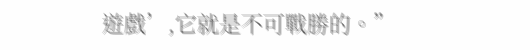遊戲’,它就是不可戰勝的。”